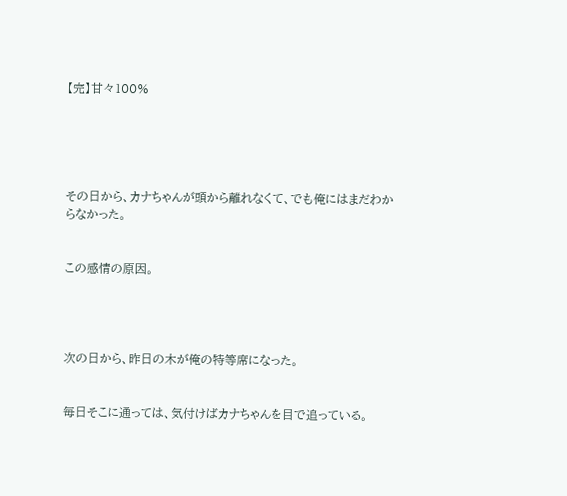【完】甘々100%





その日から、カナちゃんが頭から離れなくて、でも俺にはまだわからなかった。


この感情の原因。




次の日から、昨日の木が俺の特等席になった。


毎日そこに通っては、気付けばカナちゃんを目で追っている。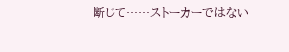断じて……ストーカーではない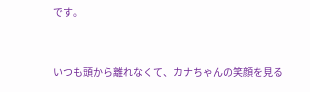です。



いつも頭から離れなくて、カナちゃんの笑顔を見る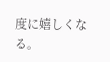度に嬉しくなる。